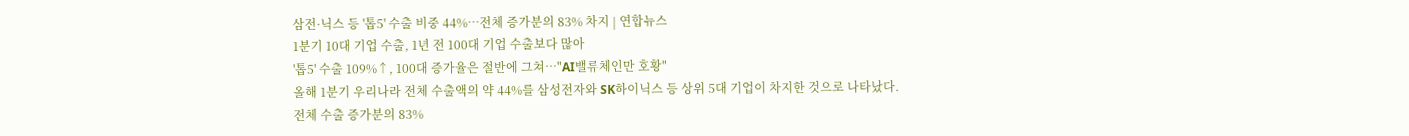삼전·닉스 등 '톱5' 수출 비중 44%…전체 증가분의 83% 차지 | 연합뉴스
1분기 10대 기업 수출, 1년 전 100대 기업 수출보다 많아
'톱5' 수출 109%↑, 100대 증가율은 절반에 그쳐…"AI밸류체인만 호황"
올해 1분기 우리나라 전체 수출액의 약 44%를 삼성전자와 SK하이닉스 등 상위 5대 기업이 차지한 것으로 나타났다.
전체 수출 증가분의 83%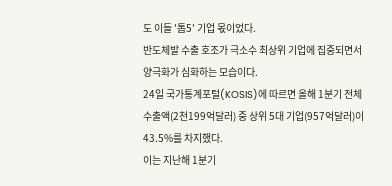도 이들 '톱5' 기업 몫이었다.
반도체발 수출 호조가 극소수 최상위 기업에 집중되면서 양극화가 심화하는 모습이다.
24일 국가통계포털(KOSIS)에 따르면 올해 1분기 전체 수출액(2천199억달러) 중 상위 5대 기업(957억달러)이 43.5%를 차지했다.
이는 지난해 1분기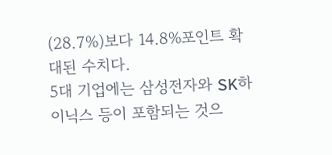(28.7%)보다 14.8%포인트 확대된 수치다.
5대 기업에는 삼성전자와 SK하이닉스 등이 포함되는 것으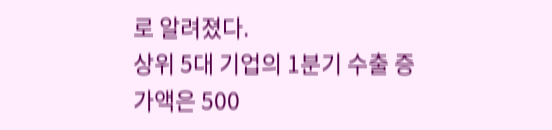로 알려졌다.
상위 5대 기업의 1분기 수출 증가액은 500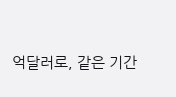억달러로, 같은 기간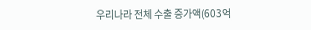우리나라 전체 수출 증가액(603억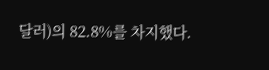달러)의 82.8%를 차지했다.